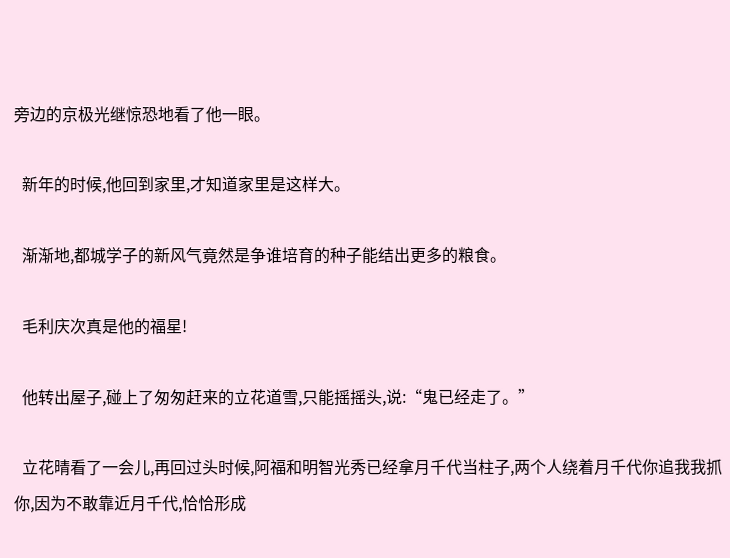旁边的京极光继惊恐地看了他一眼。

  新年的时候,他回到家里,才知道家里是这样大。

  渐渐地,都城学子的新风气竟然是争谁培育的种子能结出更多的粮食。

  毛利庆次真是他的福星!

  他转出屋子,碰上了匆匆赶来的立花道雪,只能摇摇头,说:“鬼已经走了。”

  立花晴看了一会儿,再回过头时候,阿福和明智光秀已经拿月千代当柱子,两个人绕着月千代你追我我抓你,因为不敢靠近月千代,恰恰形成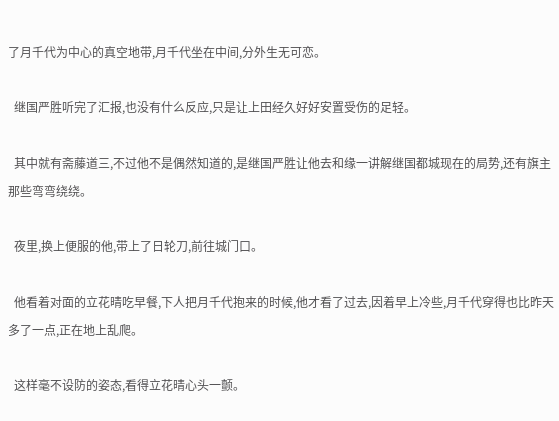了月千代为中心的真空地带,月千代坐在中间,分外生无可恋。

  继国严胜听完了汇报,也没有什么反应,只是让上田经久好好安置受伤的足轻。

  其中就有斋藤道三,不过他不是偶然知道的,是继国严胜让他去和缘一讲解继国都城现在的局势,还有旗主那些弯弯绕绕。

  夜里,换上便服的他,带上了日轮刀,前往城门口。

  他看着对面的立花晴吃早餐,下人把月千代抱来的时候,他才看了过去,因着早上冷些,月千代穿得也比昨天多了一点,正在地上乱爬。

  这样毫不设防的姿态,看得立花晴心头一颤。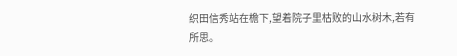织田信秀站在檐下,望着院子里枯败的山水树木,若有所思。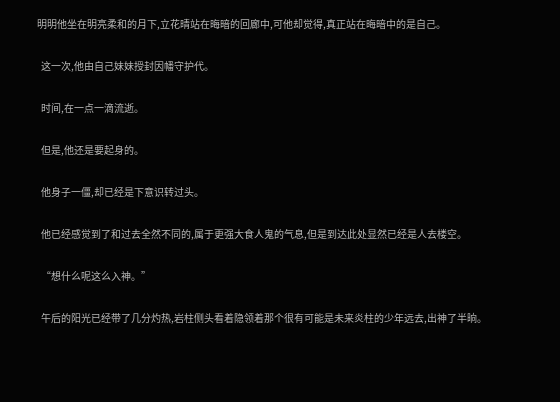明明他坐在明亮柔和的月下,立花晴站在晦暗的回廊中,可他却觉得,真正站在晦暗中的是自己。

  这一次,他由自己妹妹授封因幡守护代。

  时间,在一点一滴流逝。

  但是,他还是要起身的。

  他身子一僵,却已经是下意识转过头。

  他已经感觉到了和过去全然不同的,属于更强大食人鬼的气息,但是到达此处显然已经是人去楼空。

  “想什么呢这么入神。”

  午后的阳光已经带了几分灼热,岩柱侧头看着隐领着那个很有可能是未来炎柱的少年远去,出神了半晌。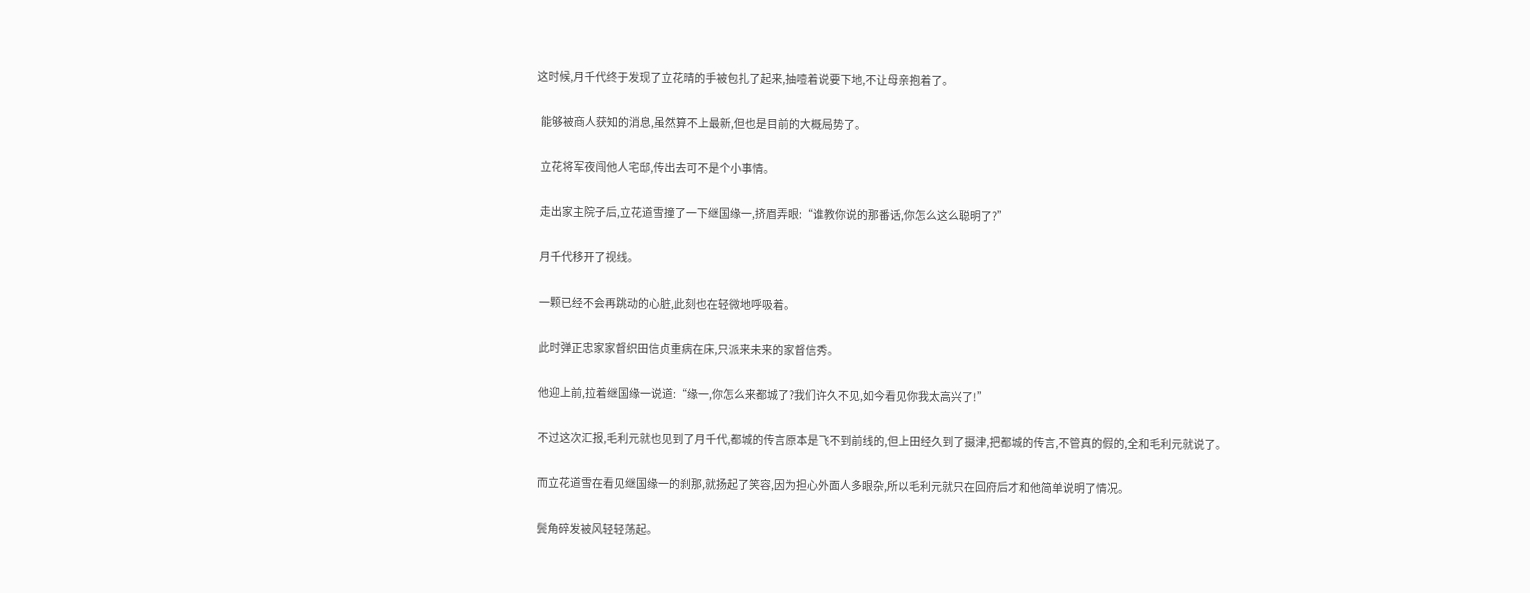这时候,月千代终于发现了立花晴的手被包扎了起来,抽噎着说要下地,不让母亲抱着了。

  能够被商人获知的消息,虽然算不上最新,但也是目前的大概局势了。

  立花将军夜闯他人宅邸,传出去可不是个小事情。

  走出家主院子后,立花道雪撞了一下继国缘一,挤眉弄眼:“谁教你说的那番话,你怎么这么聪明了?”

  月千代移开了视线。

  一颗已经不会再跳动的心脏,此刻也在轻微地呼吸着。

  此时弹正忠家家督织田信贞重病在床,只派来未来的家督信秀。

  他迎上前,拉着继国缘一说道:“缘一,你怎么来都城了?我们许久不见,如今看见你我太高兴了!”

  不过这次汇报,毛利元就也见到了月千代,都城的传言原本是飞不到前线的,但上田经久到了摄津,把都城的传言,不管真的假的,全和毛利元就说了。

  而立花道雪在看见继国缘一的刹那,就扬起了笑容,因为担心外面人多眼杂,所以毛利元就只在回府后才和他简单说明了情况。

  鬓角碎发被风轻轻荡起。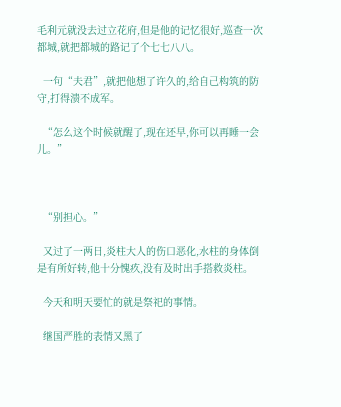毛利元就没去过立花府,但是他的记忆很好,巡查一次都城,就把都城的路记了个七七八八。

  一句“夫君”,就把他想了许久的,给自己构筑的防守,打得溃不成军。

  “怎么这个时候就醒了,现在还早,你可以再睡一会儿。”



  “别担心。”

  又过了一两日,炎柱大人的伤口恶化,水柱的身体倒是有所好转,他十分愧疚,没有及时出手搭救炎柱。

  今天和明天要忙的就是祭祀的事情。

  继国严胜的表情又黑了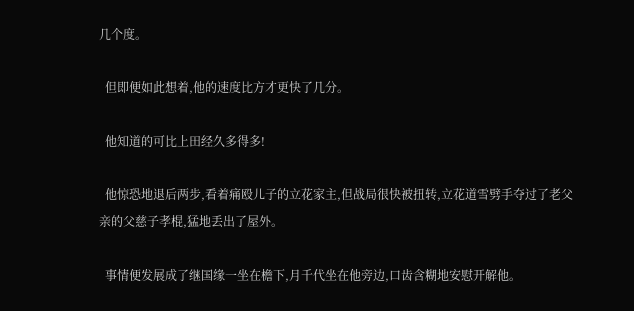几个度。

  但即便如此想着,他的速度比方才更快了几分。

  他知道的可比上田经久多得多!

  他惊恐地退后两步,看着痛殴儿子的立花家主,但战局很快被扭转,立花道雪劈手夺过了老父亲的父慈子孝棍,猛地丢出了屋外。

  事情便发展成了继国缘一坐在檐下,月千代坐在他旁边,口齿含糊地安慰开解他。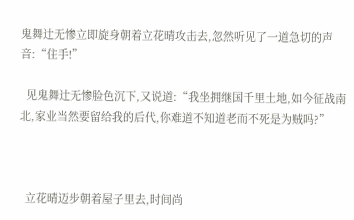鬼舞辻无惨立即旋身朝着立花晴攻击去,忽然听见了一道急切的声音:“住手!”

  见鬼舞辻无惨脸色沉下,又说道:“我坐拥继国千里土地,如今征战南北,家业当然要留给我的后代,你难道不知道老而不死是为贼吗?”



  立花晴迈步朝着屋子里去,时间尚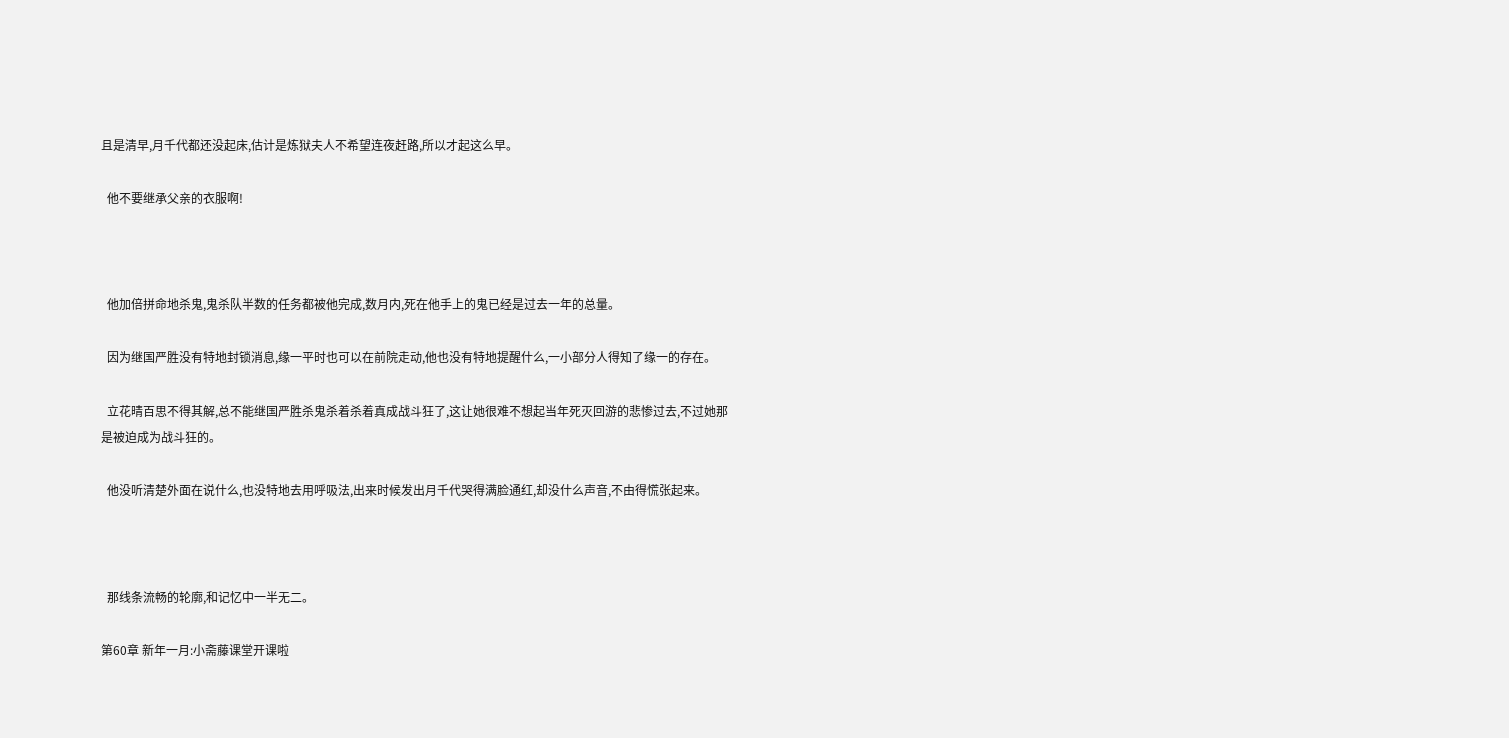且是清早,月千代都还没起床,估计是炼狱夫人不希望连夜赶路,所以才起这么早。

  他不要继承父亲的衣服啊!



  他加倍拼命地杀鬼,鬼杀队半数的任务都被他完成,数月内,死在他手上的鬼已经是过去一年的总量。

  因为继国严胜没有特地封锁消息,缘一平时也可以在前院走动,他也没有特地提醒什么,一小部分人得知了缘一的存在。

  立花晴百思不得其解,总不能继国严胜杀鬼杀着杀着真成战斗狂了,这让她很难不想起当年死灭回游的悲惨过去,不过她那是被迫成为战斗狂的。

  他没听清楚外面在说什么,也没特地去用呼吸法,出来时候发出月千代哭得满脸通红,却没什么声音,不由得慌张起来。



  那线条流畅的轮廓,和记忆中一半无二。

第60章 新年一月:小斋藤课堂开课啦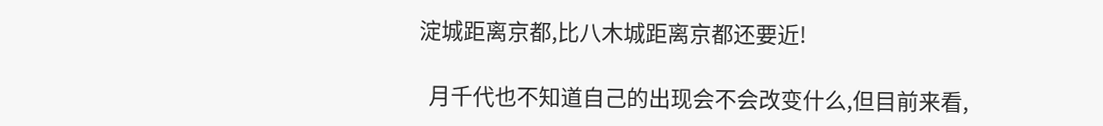淀城距离京都,比八木城距离京都还要近!

  月千代也不知道自己的出现会不会改变什么,但目前来看,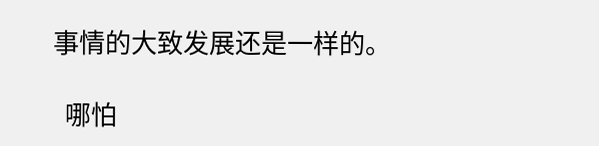事情的大致发展还是一样的。

  哪怕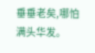垂垂老矣,哪怕满头华发。